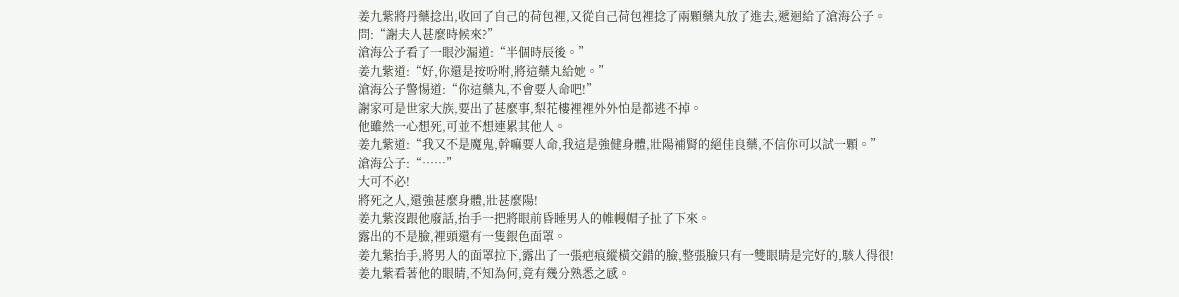姜九紫將丹藥捻出,收回了自己的荷包裡,又從自己荷包裡捻了兩顆藥丸放了進去,遞迴給了滄海公子。
問:“謝夫人甚麼時候來?”
滄海公子看了一眼沙漏道:“半個時辰後。”
姜九紫道:“好,你還是按吩咐,將這藥丸給她。”
滄海公子警惕道:“你這藥丸,不會要人命吧!”
謝家可是世家大族,要出了甚麼事,梨花樓裡裡外外怕是都逃不掉。
他雖然一心想死,可並不想連累其他人。
姜九紫道:“我又不是魔鬼,幹嘛要人命,我這是強健身體,壯陽補腎的絕佳良藥,不信你可以試一顆。”
滄海公子:“……”
大可不必!
將死之人,還強甚麼身體,壯甚麼陽!
姜九紫沒跟他廢話,抬手一把將眼前昏睡男人的帷幔帽子扯了下來。
露出的不是臉,裡頭還有一隻銀色面罩。
姜九紫抬手,將男人的面罩拉下,露出了一張疤痕縱橫交錯的臉,整張臉只有一雙眼睛是完好的,駭人得很!
姜九紫看著他的眼睛,不知為何,竟有幾分熟悉之感。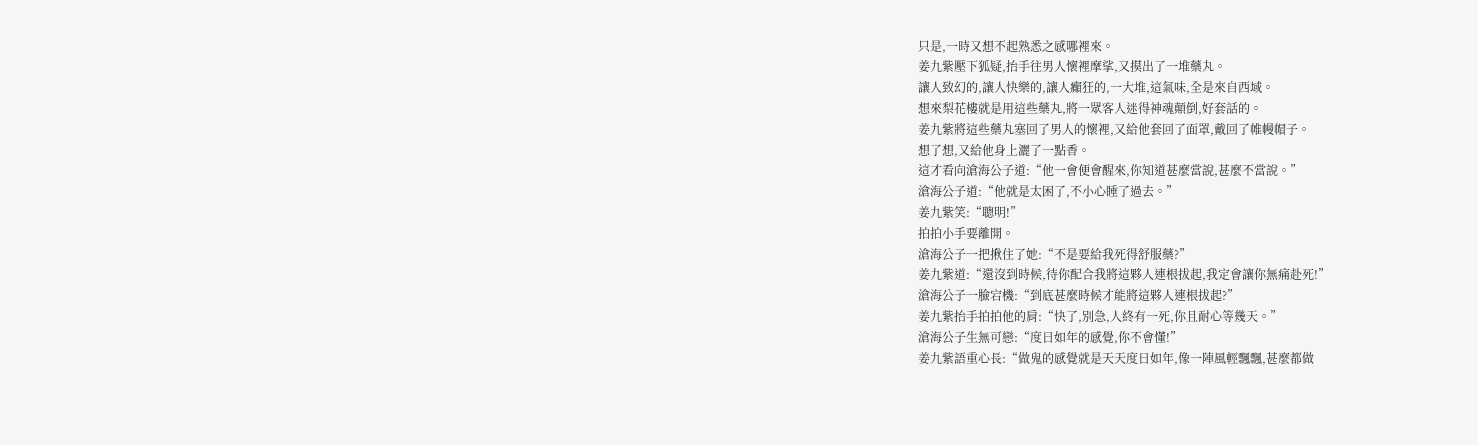只是,一時又想不起熟悉之感哪裡來。
姜九紫壓下狐疑,抬手往男人懷裡摩挲,又摸出了一堆藥丸。
讓人致幻的,讓人快樂的,讓人癲狂的,一大堆,這氣味,全是來自西域。
想來梨花樓就是用這些藥丸,將一眾客人迷得神魂顛倒,好套話的。
姜九紫將這些藥丸塞回了男人的懷裡,又給他套回了面罩,戴回了帷幔帽子。
想了想,又給他身上灑了一點香。
這才看向滄海公子道:“他一會便會醒來,你知道甚麼當說,甚麼不當說。”
滄海公子道:“他就是太困了,不小心睡了過去。”
姜九紫笑:“聰明!”
拍拍小手要離開。
滄海公子一把揪住了她:“不是要給我死得舒服藥?”
姜九紫道:“還沒到時候,待你配合我將這夥人連根拔起,我定會讓你無痛赴死!”
滄海公子一臉宕機:“到底甚麼時候才能將這夥人連根拔起?”
姜九紫抬手拍拍他的肩:“快了,別急,人終有一死,你且耐心等幾天。”
滄海公子生無可戀:“度日如年的感覺,你不會懂!”
姜九紫語重心長:“做鬼的感覺就是天天度日如年,像一陣風輕飄飄,甚麼都做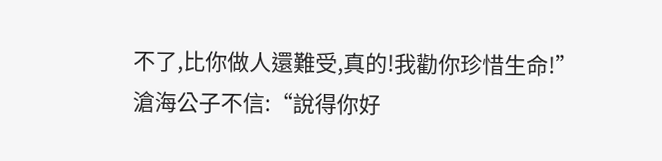不了,比你做人還難受,真的!我勸你珍惜生命!”
滄海公子不信:“說得你好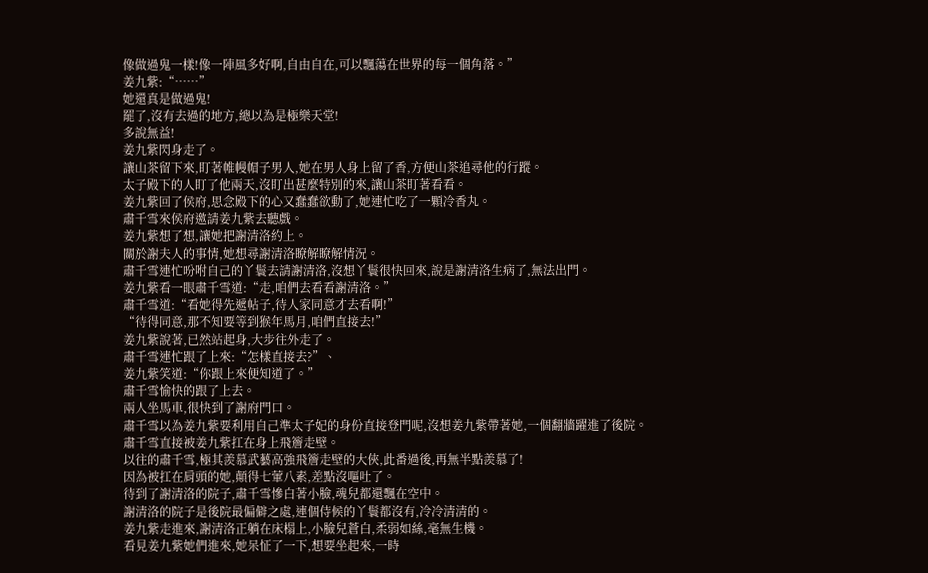像做過鬼一樣!像一陣風多好啊,自由自在,可以飄蕩在世界的每一個角落。”
姜九紫:“……”
她還真是做過鬼!
罷了,沒有去過的地方,總以為是極樂天堂!
多說無益!
姜九紫閃身走了。
讓山茶留下來,盯著帷幔帽子男人,她在男人身上留了香,方便山茶追尋他的行蹤。
太子殿下的人盯了他兩天,沒盯出甚麼特別的來,讓山茶盯著看看。
姜九紫回了侯府,思念殿下的心又蠢蠢欲動了,她連忙吃了一顆冷香丸。
肅千雪來侯府邀請姜九紫去聽戲。
姜九紫想了想,讓她把謝清洛約上。
關於謝夫人的事情,她想尋謝清洛瞭解瞭解情況。
肅千雪連忙吩咐自己的丫鬟去請謝清洛,沒想丫鬟很快回來,說是謝清洛生病了,無法出門。
姜九紫看一眼肅千雪道:“走,咱們去看看謝清洛。”
肅千雪道:“看她得先遞帖子,待人家同意才去看啊!”
“待得同意,那不知要等到猴年馬月,咱們直接去!”
姜九紫說著,已然站起身,大步往外走了。
肅千雪連忙跟了上來:“怎樣直接去?”、
姜九紫笑道:“你跟上來便知道了。”
肅千雪愉快的跟了上去。
兩人坐馬車,很快到了謝府門口。
肅千雪以為姜九紫要利用自己準太子妃的身份直接登門呢,沒想姜九紫帶著她,一個翻牆躍進了後院。
肅千雪直接被姜九紫扛在身上飛簷走壁。
以往的肅千雪,極其羨慕武藝高強飛簷走壁的大俠,此番過後,再無半點羨慕了!
因為被扛在肩頭的她,顛得七葷八素,差點沒嘔吐了。
待到了謝清洛的院子,肅千雪慘白著小臉,魂兒都還飄在空中。
謝清洛的院子是後院最偏僻之處,連個侍候的丫鬟都沒有,冷冷清清的。
姜九紫走進來,謝清洛正躺在床榻上,小臉兒蒼白,柔弱如絲,毫無生機。
看見姜九紫她們進來,她呆怔了一下,想要坐起來,一時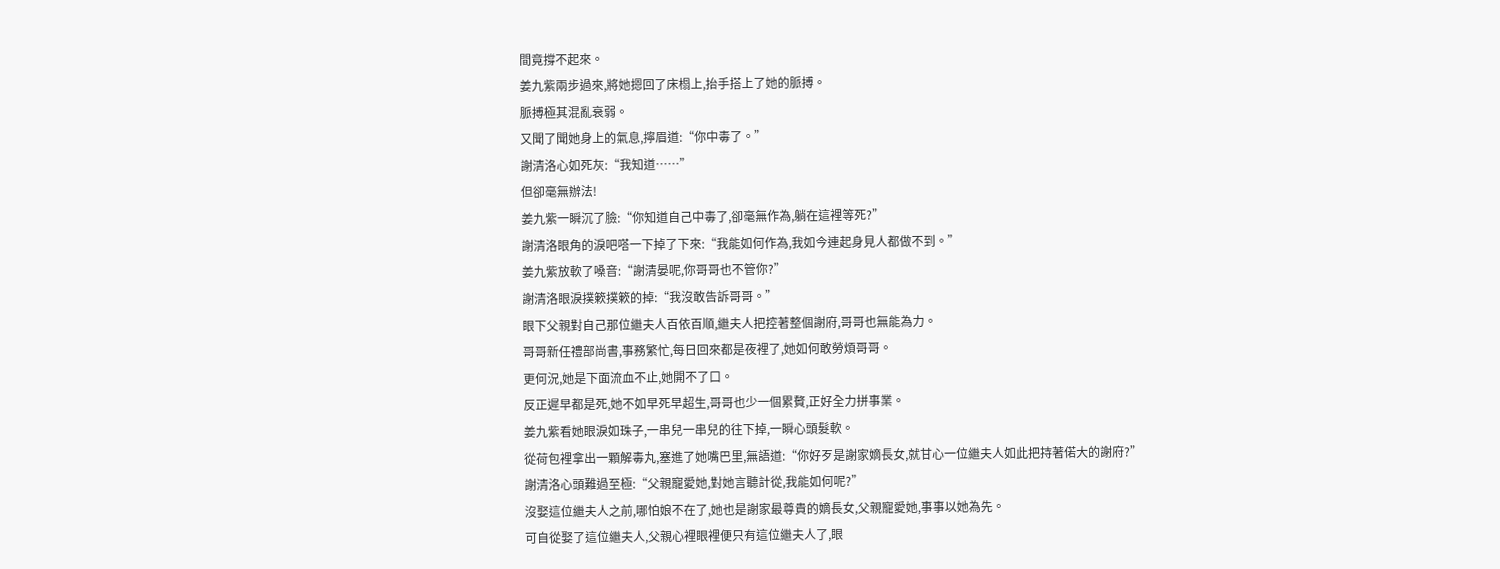間竟撐不起來。
姜九紫兩步過來,將她摁回了床榻上,抬手搭上了她的脈搏。
脈搏極其混亂衰弱。
又聞了聞她身上的氣息,擰眉道:“你中毒了。”
謝清洛心如死灰:“我知道……”
但卻毫無辦法!
姜九紫一瞬沉了臉:“你知道自己中毒了,卻毫無作為,躺在這裡等死?”
謝清洛眼角的淚吧嗒一下掉了下來:“我能如何作為,我如今連起身見人都做不到。”
姜九紫放軟了嗓音:“謝清晏呢,你哥哥也不管你?”
謝清洛眼淚撲簌撲簌的掉:“我沒敢告訴哥哥。”
眼下父親對自己那位繼夫人百依百順,繼夫人把控著整個謝府,哥哥也無能為力。
哥哥新任禮部尚書,事務繁忙,每日回來都是夜裡了,她如何敢勞煩哥哥。
更何況,她是下面流血不止,她開不了口。
反正遲早都是死,她不如早死早超生,哥哥也少一個累贅,正好全力拼事業。
姜九紫看她眼淚如珠子,一串兒一串兒的往下掉,一瞬心頭髮軟。
從荷包裡拿出一顆解毒丸,塞進了她嘴巴里,無語道:“你好歹是謝家嫡長女,就甘心一位繼夫人如此把持著偌大的謝府?”
謝清洛心頭難過至極:“父親寵愛她,對她言聽計從,我能如何呢?”
沒娶這位繼夫人之前,哪怕娘不在了,她也是謝家最尊貴的嫡長女,父親寵愛她,事事以她為先。
可自從娶了這位繼夫人,父親心裡眼裡便只有這位繼夫人了,眼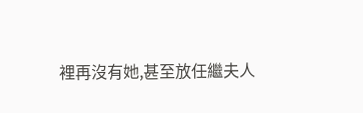裡再沒有她,甚至放任繼夫人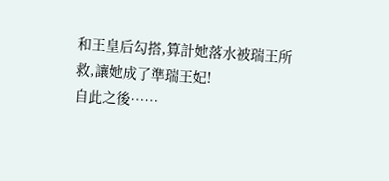和王皇后勾搭,算計她落水被瑞王所救,讓她成了準瑞王妃!
自此之後……